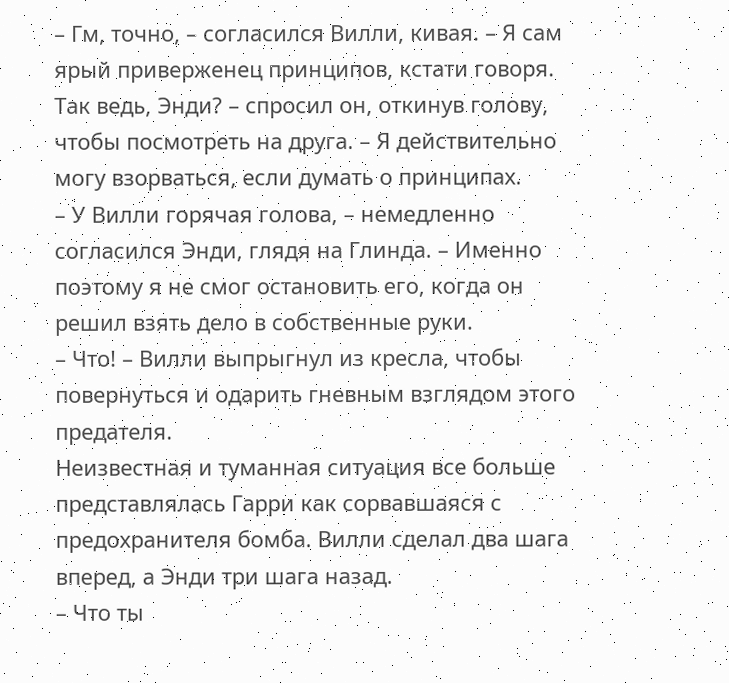– Гм, точно, – согласился Вилли, кивая. – Я сам ярый приверженец принципов, кстати говоря. Так ведь, Энди? – спросил он, откинув голову, чтобы посмотреть на друга. – Я действительно могу взорваться, если думать о принципах.
– У Вилли горячая голова, – немедленно согласился Энди, глядя на Глинда. – Именно поэтому я не смог остановить его, когда он решил взять дело в собственные руки.
– Что! – Вилли выпрыгнул из кресла, чтобы повернуться и одарить гневным взглядом этого предателя.
Неизвестная и туманная ситуация все больше представлялась Гарри как сорвавшаяся с предохранителя бомба. Вилли сделал два шага вперед, а Энди три шага назад.
– Что ты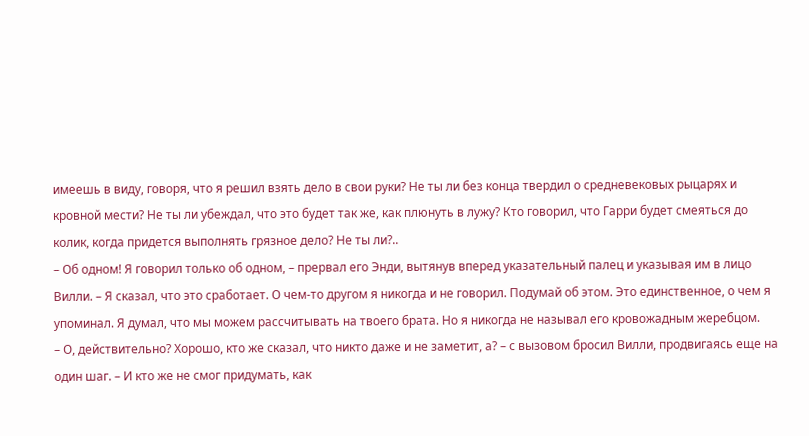имеешь в виду, говоря, что я решил взять дело в свои руки? Не ты ли без конца твердил о средневековых рыцарях и кровной мести? Не ты ли убеждал, что это будет так же, как плюнуть в лужу? Кто говорил, что Гарри будет смеяться до колик, когда придется выполнять грязное дело? Не ты ли?..
– Об одном! Я говорил только об одном, – прервал его Энди, вытянув вперед указательный палец и указывая им в лицо Вилли. – Я сказал, что это сработает. О чем-то другом я никогда и не говорил. Подумай об этом. Это единственное, о чем я упоминал. Я думал, что мы можем рассчитывать на твоего брата. Но я никогда не называл его кровожадным жеребцом.
– О, действительно? Хорошо, кто же сказал, что никто даже и не заметит, а? – с вызовом бросил Вилли, продвигаясь еще на один шаг. – И кто же не смог придумать, как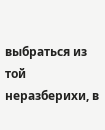выбраться из той неразберихи, в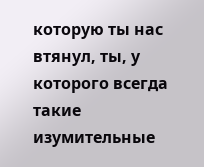которую ты нас втянул, ты, у которого всегда такие изумительные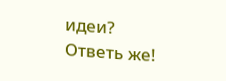идеи? Ответь же!